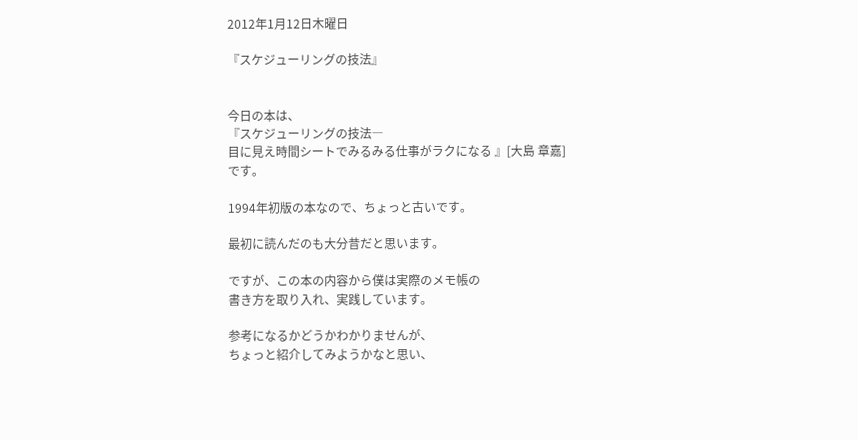2012年1月12日木曜日

『スケジューリングの技法』


今日の本は、
『スケジューリングの技法―
目に見え時間シートでみるみる仕事がラクになる 』[大島 章嘉]
です。

1994年初版の本なので、ちょっと古いです。

最初に読んだのも大分昔だと思います。

ですが、この本の内容から僕は実際のメモ帳の
書き方を取り入れ、実践しています。

参考になるかどうかわかりませんが、
ちょっと紹介してみようかなと思い、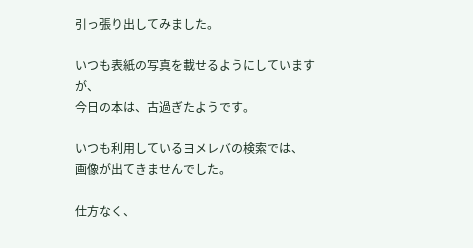引っ張り出してみました。

いつも表紙の写真を載せるようにしていますが、
今日の本は、古過ぎたようです。

いつも利用しているヨメレバの検索では、
画像が出てきませんでした。

仕方なく、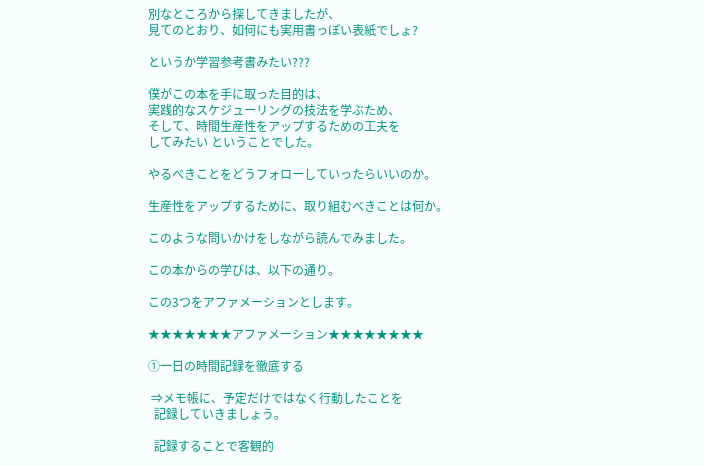別なところから探してきましたが、
見てのとおり、如何にも実用書っぽい表紙でしょ?

というか学習参考書みたい???

僕がこの本を手に取った目的は、
実践的なスケジューリングの技法を学ぶため、
そして、時間生産性をアップするための工夫を
してみたい ということでした。

やるべきことをどうフォローしていったらいいのか。

生産性をアップするために、取り組むべきことは何か。

このような問いかけをしながら読んでみました。

この本からの学びは、以下の通り。

この3つをアファメーションとします。

★★★★★★★アファメーション★★★★★★★★

①一日の時間記録を徹底する

 ⇒メモ帳に、予定だけではなく行動したことを
  記録していきましょう。

  記録することで客観的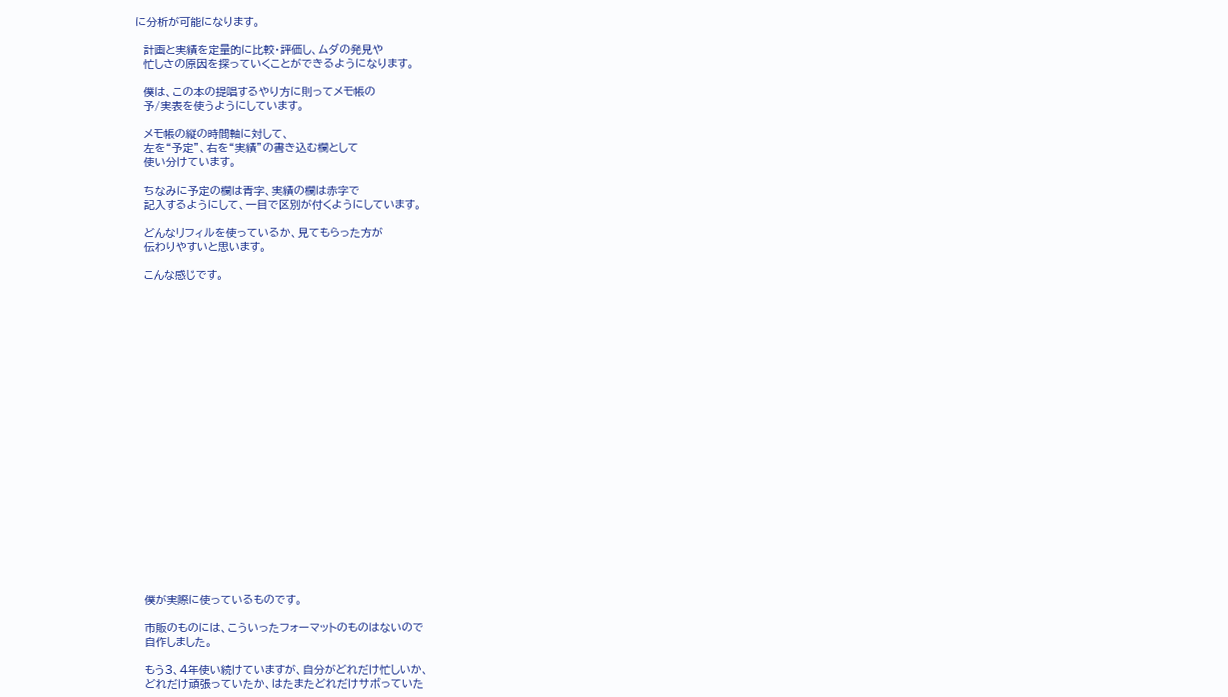に分析が可能になります。

  計画と実績を定量的に比較・評価し、ムダの発見や
  忙しさの原因を探っていくことができるようになります。

  僕は、この本の提唱するやり方に則ってメモ帳の
  予/実表を使うようにしています。

  メモ帳の縦の時間軸に対して、
  左を“予定”、右を“実績”の書き込む欄として
  使い分けています。

  ちなみに予定の欄は青字、実績の欄は赤字で
  記入するようにして、一目で区別が付くようにしています。

  どんなリフィルを使っているか、見てもらった方が
  伝わりやすいと思います。

  こんな感じです。






















  僕が実際に使っているものです。

  市販のものには、こういったフォーマットのものはないので
  自作しました。

  もう3、4年使い続けていますが、自分がどれだけ忙しいか、
  どれだけ頑張っていたか、はたまたどれだけサボっていた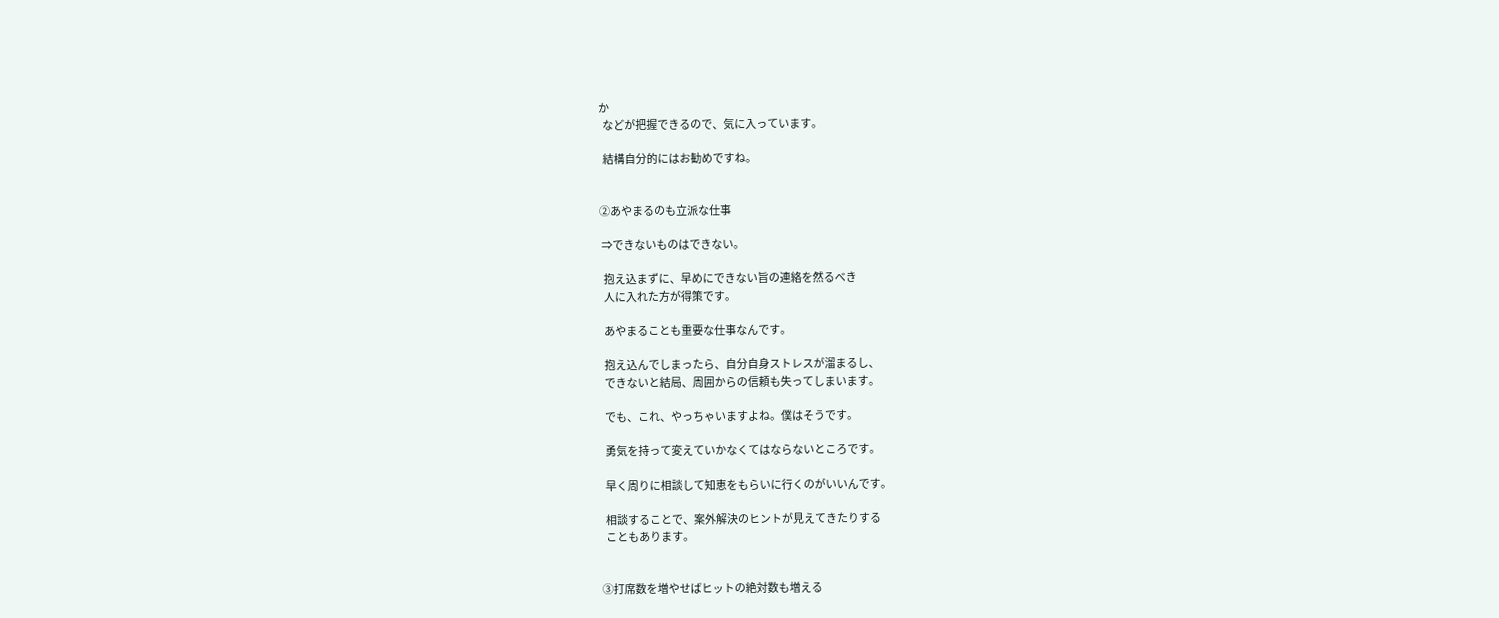か
  などが把握できるので、気に入っています。

  結構自分的にはお勧めですね。


②あやまるのも立派な仕事

 ⇒できないものはできない。

  抱え込まずに、早めにできない旨の連絡を然るべき
  人に入れた方が得策です。

  あやまることも重要な仕事なんです。

  抱え込んでしまったら、自分自身ストレスが溜まるし、
  できないと結局、周囲からの信頼も失ってしまいます。

  でも、これ、やっちゃいますよね。僕はそうです。

  勇気を持って変えていかなくてはならないところです。

  早く周りに相談して知恵をもらいに行くのがいいんです。

  相談することで、案外解決のヒントが見えてきたりする
  こともあります。


③打席数を増やせばヒットの絶対数も増える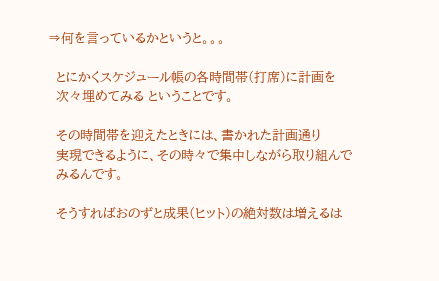⇒何を言っているかというと。。。

  とにかくスケジュール帳の各時間帯(打席)に計画を
  次々埋めてみる ということです。

  その時間帯を迎えたときには、書かれた計画通り
  実現できるように、その時々で集中しながら取り組んで
  みるんです。

  そうすればおのずと成果(ヒット)の絶対数は増えるは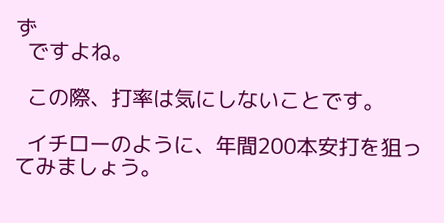ず
  ですよね。

  この際、打率は気にしないことです。

  イチローのように、年間200本安打を狙ってみましょう。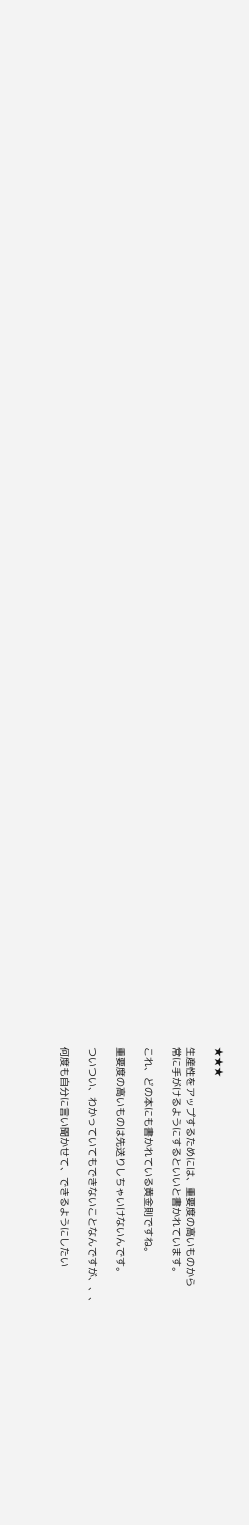★★★

生産性をアップするためには、重要度の高いものから
常に手がけるようにするといいと書かれています。

これ、どの本にも書かれている黄金則ですね。

重要度の高いものは先送りしちゃいけないんです。

ついつい、わかっていてもできないことなんですが、、、

何度も自分に言い聞かせて、できるようにしたい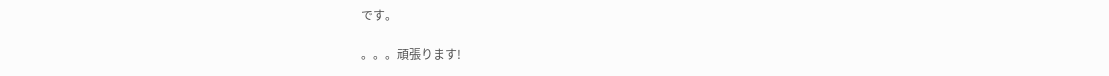です。

。。。頑張ります!